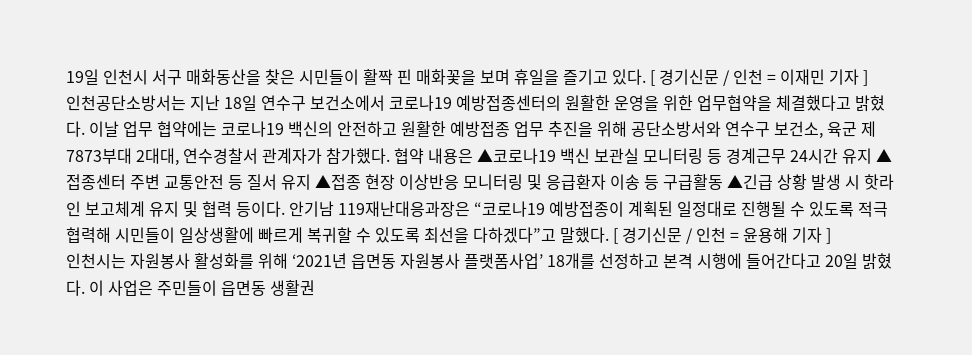19일 인천시 서구 매화동산을 찾은 시민들이 활짝 핀 매화꽃을 보며 휴일을 즐기고 있다. [ 경기신문 / 인천 = 이재민 기자 ]
인천공단소방서는 지난 18일 연수구 보건소에서 코로나19 예방접종센터의 원활한 운영을 위한 업무협약을 체결했다고 밝혔다. 이날 업무 협약에는 코로나19 백신의 안전하고 원활한 예방접종 업무 추진을 위해 공단소방서와 연수구 보건소, 육군 제7873부대 2대대, 연수경찰서 관계자가 참가했다. 협약 내용은 ▲코로나19 백신 보관실 모니터링 등 경계근무 24시간 유지 ▲접종센터 주변 교통안전 등 질서 유지 ▲접종 현장 이상반응 모니터링 및 응급환자 이송 등 구급활동 ▲긴급 상황 발생 시 핫라인 보고체계 유지 및 협력 등이다. 안기남 119재난대응과장은 “코로나19 예방접종이 계획된 일정대로 진행될 수 있도록 적극 협력해 시민들이 일상생활에 빠르게 복귀할 수 있도록 최선을 다하겠다”고 말했다. [ 경기신문 / 인천 = 윤용해 기자 ]
인천시는 자원봉사 활성화를 위해 ‘2021년 읍면동 자원봉사 플랫폼사업’ 18개를 선정하고 본격 시행에 들어간다고 20일 밝혔다. 이 사업은 주민들이 읍면동 생활권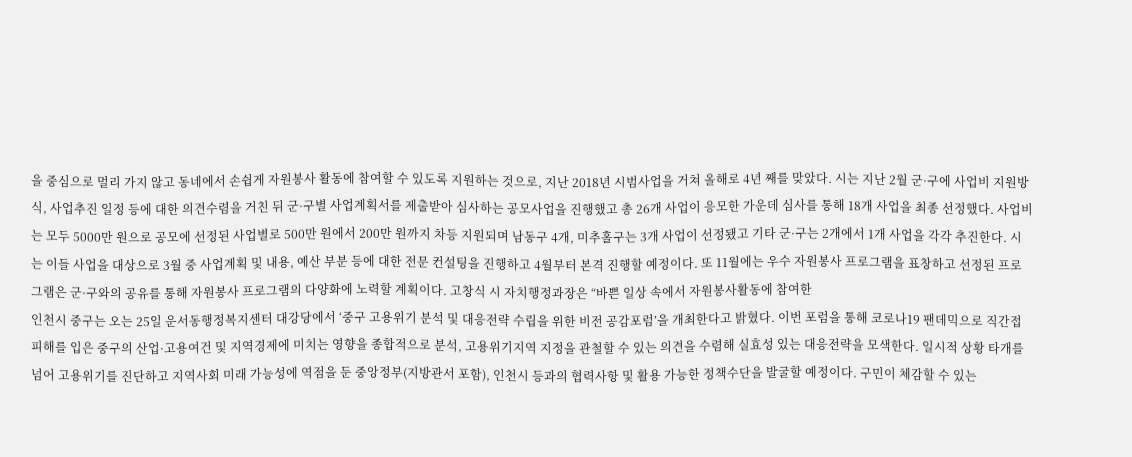을 중심으로 멀리 가지 않고 동네에서 손쉽게 자원봉사 활동에 참여할 수 있도록 지원하는 것으로, 지난 2018년 시범사업을 거쳐 올해로 4년 째를 맞았다. 시는 지난 2월 군·구에 사업비 지원방식, 사업추진 일정 등에 대한 의견수렴을 거친 뒤 군·구별 사업계획서를 제출받아 심사하는 공모사업을 진행했고 총 26개 사업이 응모한 가운데 심사를 통해 18개 사업을 최종 선정했다. 사업비는 모두 5000만 원으로 공모에 선정된 사업별로 500만 원에서 200만 원까지 차등 지원되며 남동구 4개, 미추홀구는 3개 사업이 선정됐고 기타 군·구는 2개에서 1개 사업을 각각 추진한다. 시는 이들 사업을 대상으로 3월 중 사업계획 및 내용, 예산 부분 등에 대한 전문 컨설팅을 진행하고 4월부터 본격 진행할 예정이다. 또 11월에는 우수 자원봉사 프로그램을 표창하고 선정된 프로그램은 군·구와의 공유를 통해 자원봉사 프로그램의 다양화에 노력할 계획이다. 고창식 시 자치행정과장은 “바쁜 일상 속에서 자원봉사활동에 참여한
인천시 중구는 오는 25일 운서동행정복지센터 대강당에서 ‘중구 고용위기 분석 및 대응전략 수립을 위한 비전 공감포럼’을 개최한다고 밝혔다. 이번 포럼을 통해 코로나19 팬데믹으로 직간접 피해를 입은 중구의 산업·고용여건 및 지역경제에 미치는 영향을 종합적으로 분석, 고용위기지역 지정을 관철할 수 있는 의견을 수렴해 실효성 있는 대응전략을 모색한다. 일시적 상황 타개를 넘어 고용위기를 진단하고 지역사회 미래 가능성에 역점을 둔 중앙정부(지방관서 포함), 인천시 등과의 협력사항 및 활용 가능한 정책수단을 발굴할 예정이다. 구민이 체감할 수 있는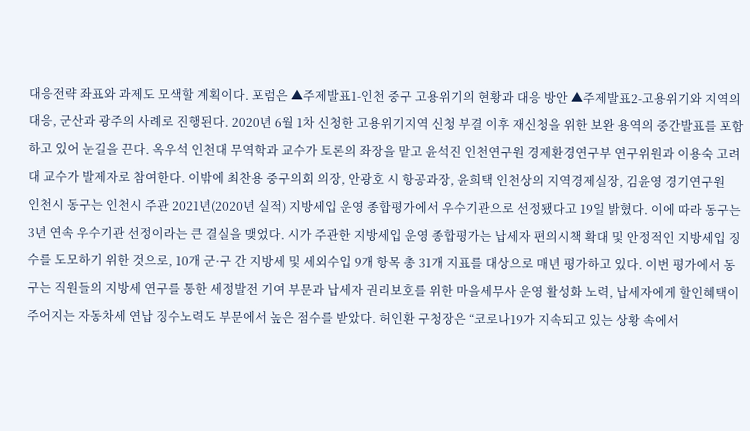대응전략 좌표와 과제도 모색할 계획이다. 포럼은 ▲주제발표1-인천 중구 고용위기의 현황과 대응 방안 ▲주제발표2-고용위기와 지역의 대응, 군산과 광주의 사례로 진행된다. 2020년 6월 1차 신청한 고용위기지역 신청 부결 이후 재신청을 위한 보완 용역의 중간발표를 포함하고 있어 눈길을 끈다. 옥우석 인천대 무역학과 교수가 토론의 좌장을 맡고 윤석진 인천연구원 경제환경연구부 연구위원과 이용숙 고려대 교수가 발제자로 참여한다. 이밖에 최찬용 중구의회 의장, 안광호 시 항공과장, 윤희택 인천상의 지역경제실장, 김윤영 경기연구원
인천시 동구는 인천시 주관 2021년(2020년 실적) 지방세입 운영 종합평가에서 우수기관으로 선정됐다고 19일 밝혔다. 이에 따라 동구는 3년 연속 우수기관 선정이라는 큰 결실을 맺었다. 시가 주관한 지방세입 운영 종합평가는 납세자 편의시책 확대 및 안정적인 지방세입 징수를 도모하기 위한 것으로, 10개 군·구 간 지방세 및 세외수입 9개 항목 총 31개 지표를 대상으로 매년 평가하고 있다. 이번 평가에서 동구는 직원들의 지방세 연구를 통한 세정발전 기여 부문과 납세자 권리보호를 위한 마을세무사 운영 활성화 노력, 납세자에게 할인혜택이 주어지는 자동차세 연납 징수노력도 부문에서 높은 점수를 받았다. 허인환 구청장은 “코로나19가 지속되고 있는 상황 속에서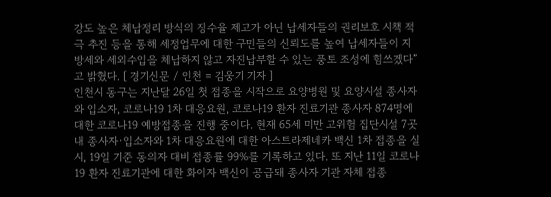강도 높은 체납정리 방식의 징수율 제고가 아닌 납세자들의 권리보호 시책 적극 추진 등을 통해 세정업무에 대한 구민들의 신뢰도를 높여 납세자들이 지방세와 세외수입을 체납하지 않고 자진납부할 수 있는 풍토 조성에 힘쓰겠다”고 밝혔다. [ 경기신문 / 인천 = 김웅기 기자 ]
인천시 동구는 지난달 26일 첫 접종을 시작으로 요양병원 및 요양시설 종사자와 입소자, 코로나19 1차 대응요원, 코로나19 환자 진료기관 종사자 874명에 대한 코로나19 예방접종을 진행 중이다. 현재 65세 미만 고위험 집단시설 7곳 내 종사자·입소자와 1차 대응요원에 대한 아스트라제네카 백신 1차 접종을 실시, 19일 기준 동의자 대비 접종률 99%를 기록하고 있다. 또 지난 11일 코로나19 환자 진료기관에 대한 화이자 백신이 공급돼 종사자 기관 자체 접종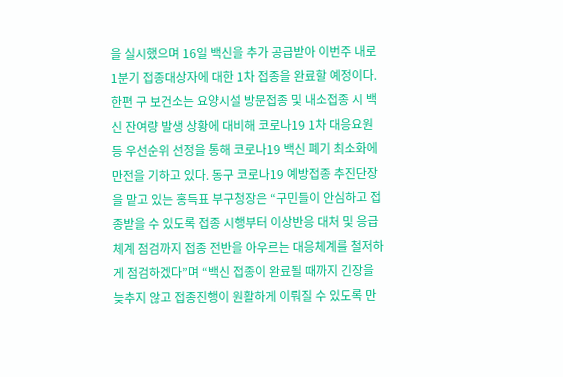을 실시했으며 16일 백신을 추가 공급받아 이번주 내로 1분기 접종대상자에 대한 1차 접종을 완료할 예정이다. 한편 구 보건소는 요양시설 방문접종 및 내소접종 시 백신 잔여량 발생 상황에 대비해 코로나19 1차 대응요원 등 우선순위 선정을 통해 코로나19 백신 폐기 최소화에 만전을 기하고 있다. 동구 코로나19 예방접종 추진단장을 맡고 있는 홍득표 부구청장은 “구민들이 안심하고 접종받을 수 있도록 접종 시행부터 이상반응 대처 및 응급체계 점검까지 접종 전반을 아우르는 대응체계를 철저하게 점검하겠다”며 “백신 접종이 완료될 때까지 긴장을 늦추지 않고 접종진행이 원활하게 이뤄질 수 있도록 만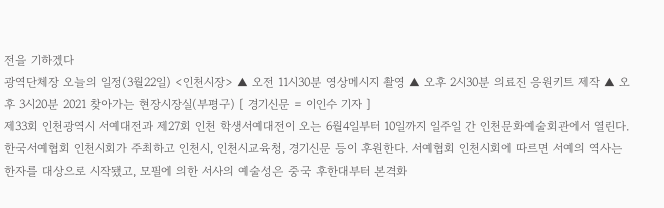전을 기하겠다
광역단체장 오늘의 일정(3월22일) <인천시장> ▲ 오전 11시30분 영상메시지 촬영 ▲ 오후 2시30분 의료진 응원키트 제작 ▲ 오후 3시20분 2021 찾아가는 현장시장실(부평구) [ 경기신문 = 이인수 기자 ]
제33회 인천광역시 서예대전과 제27회 인천 학생서예대전이 오는 6월4일부터 10일까지 일주일 간 인천문화예술회관에서 열린다. 한국서예협회 인천시회가 주최하고 인천시, 인천시교육청, 경기신문 등이 후원한다. 서예협회 인천시회에 따르면 서예의 역사는 한자를 대상으로 시작됐고, 모필에 의한 서사의 예술성은 중국 후한대부터 본격화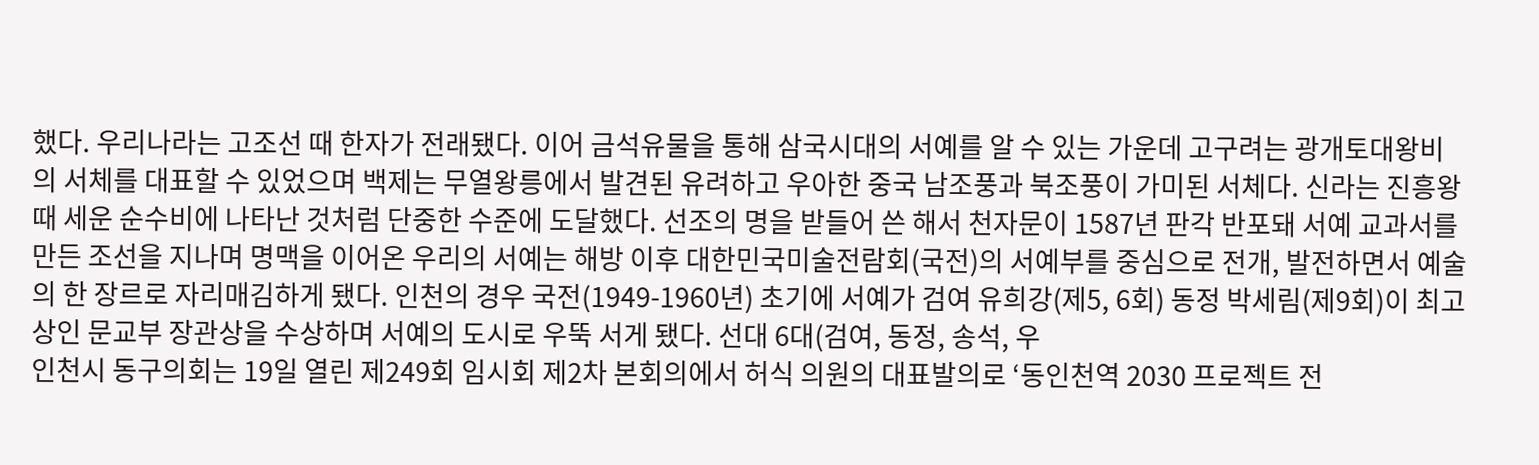했다. 우리나라는 고조선 때 한자가 전래됐다. 이어 금석유물을 통해 삼국시대의 서예를 알 수 있는 가운데 고구려는 광개토대왕비의 서체를 대표할 수 있었으며 백제는 무열왕릉에서 발견된 유려하고 우아한 중국 남조풍과 북조풍이 가미된 서체다. 신라는 진흥왕 때 세운 순수비에 나타난 것처럼 단중한 수준에 도달했다. 선조의 명을 받들어 쓴 해서 천자문이 1587년 판각 반포돼 서예 교과서를 만든 조선을 지나며 명맥을 이어온 우리의 서예는 해방 이후 대한민국미술전람회(국전)의 서예부를 중심으로 전개, 발전하면서 예술의 한 장르로 자리매김하게 됐다. 인천의 경우 국전(1949-1960년) 초기에 서예가 검여 유희강(제5, 6회) 동정 박세림(제9회)이 최고상인 문교부 장관상을 수상하며 서예의 도시로 우뚝 서게 됐다. 선대 6대(검여, 동정, 송석, 우
인천시 동구의회는 19일 열린 제249회 임시회 제2차 본회의에서 허식 의원의 대표발의로 ‘동인천역 2030 프로젝트 전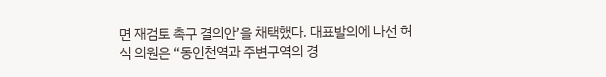면 재검토 촉구 결의안’을 채택했다. 대표발의에 나선 허식 의원은 “동인천역과 주변구역의 경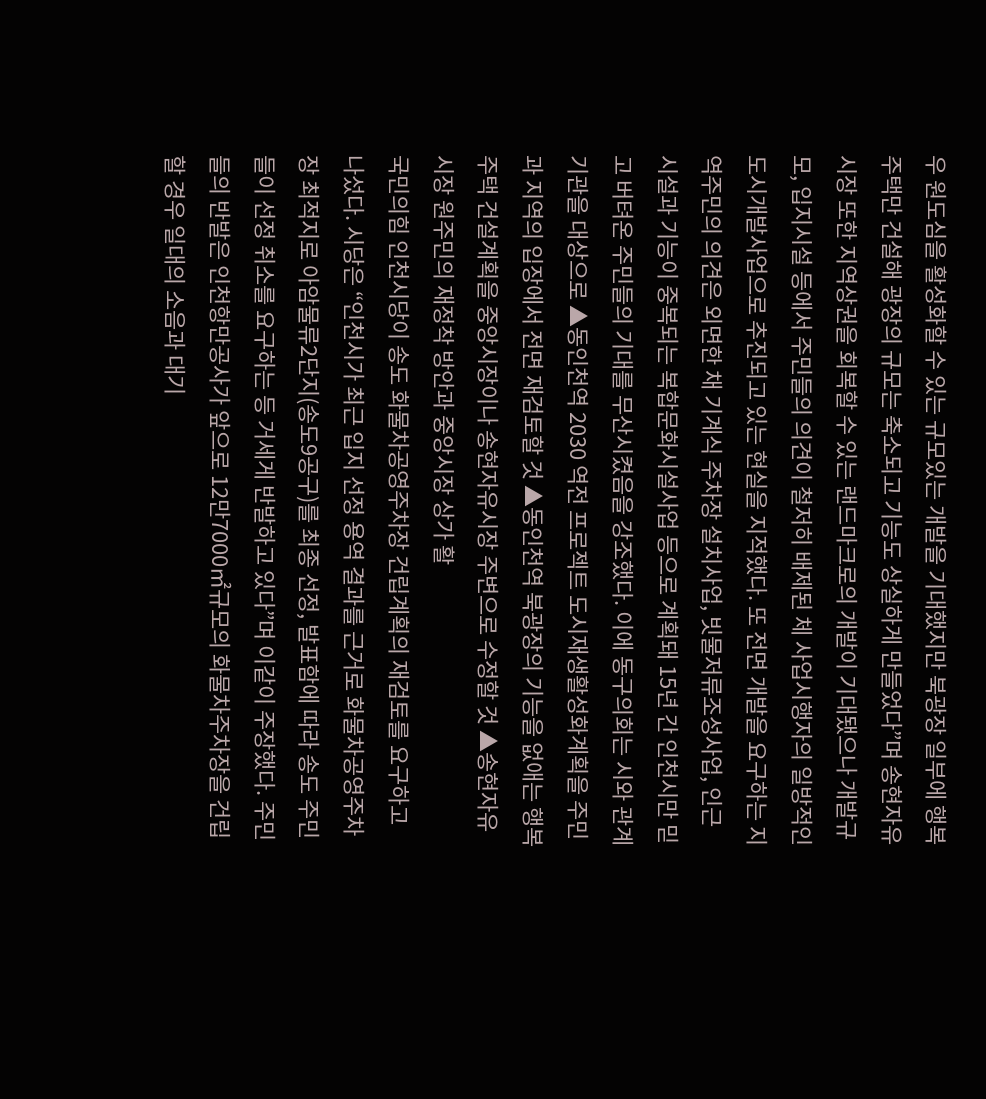우 원도심을 활성화할 수 있는 규모있는 개발을 기대했지만 북광장 일부에 행복주택만 건설해 광장의 규모는 축소되고 기능도 상실하게 만들었다”며 송현자유시장 또한 지역상권을 회복할 수 있는 랜드마크로의 개발이 기대됐으나 개발규모, 입지시설 등에서 주민들의 의견이 철저히 배제된 체 사업시행자의 일방적인 도시개발사업으로 추진되고 있는 현실을 지적했다. 또 전면 개발을 요구하는 지역주민의 의견은 외면한 채 기계식 주차장 설치사업, 빗물저류조성사업, 인근 시설과 기능이 중복되는 복합문화시설사업 등으로 계획돼 15년 간 인천시만 믿고 버텨온 주민들의 기대를 무산시켰음을 강조했다. 이에 동구의회는 시와 관계기관을 대상으로 ▲동인천역 2030 역전 프로젝트 도시재생활성화계획을 주민과 지역의 입장에서 전면 재검토할 것 ▲동인천역 북광장의 기능을 없애는 행복주택 건설계획을 중앙시장이나 송현자유시장 주변으로 수정할 것 ▲송현자유시장 원주민의 재정착 방안과 중앙시장 상가 활
국민의힘 인천시당이 송도 화물차공영주차장 건립계획의 재검토를 요구하고 나섰다. 시당은 “인천시가 최근 입지 선정 용역 결과를 근거로 화물차공영주차장 최적지로 아암물류2단지(송도9공구)를 최종 선정, 발표함에 따라 송도 주민들이 선정 취소를 요구하는 등 거세게 반발하고 있다”며 이같이 주장했다. 주민들의 반발은 인천항만공사가 앞으로 12만7000㎡규모의 화물차주차장을 건립할 경우 일대의 소음과 대기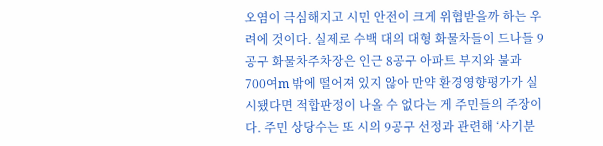오염이 극심해지고 시민 안전이 크게 위협받을까 하는 우려에 것이다. 실제로 수백 대의 대형 화물차들이 드나들 9공구 화물차주차장은 인근 8공구 아파트 부지와 불과 700여m 밖에 떨어져 있지 않아 만약 환경영향평가가 실시됐다면 적합판정이 나올 수 없다는 게 주민들의 주장이다. 주민 상당수는 또 시의 9공구 선정과 관련해 ‘사기분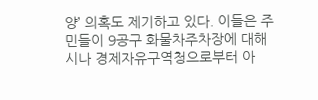양’ 의혹도 제기하고 있다. 이들은 주민들이 9공구 화물차주차장에 대해 시나 경제자유구역청으로부터 아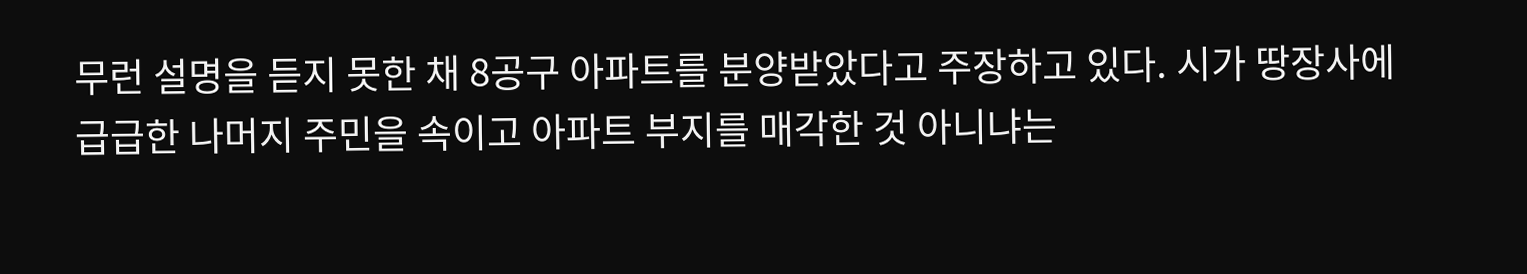무런 설명을 듣지 못한 채 8공구 아파트를 분양받았다고 주장하고 있다. 시가 땅장사에 급급한 나머지 주민을 속이고 아파트 부지를 매각한 것 아니냐는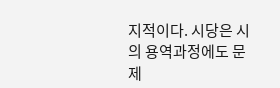지적이다. 시당은 시의 용역과정에도 문제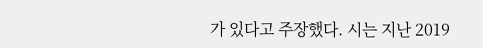가 있다고 주장했다. 시는 지난 2019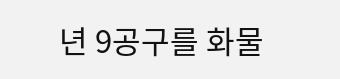년 9공구를 화물